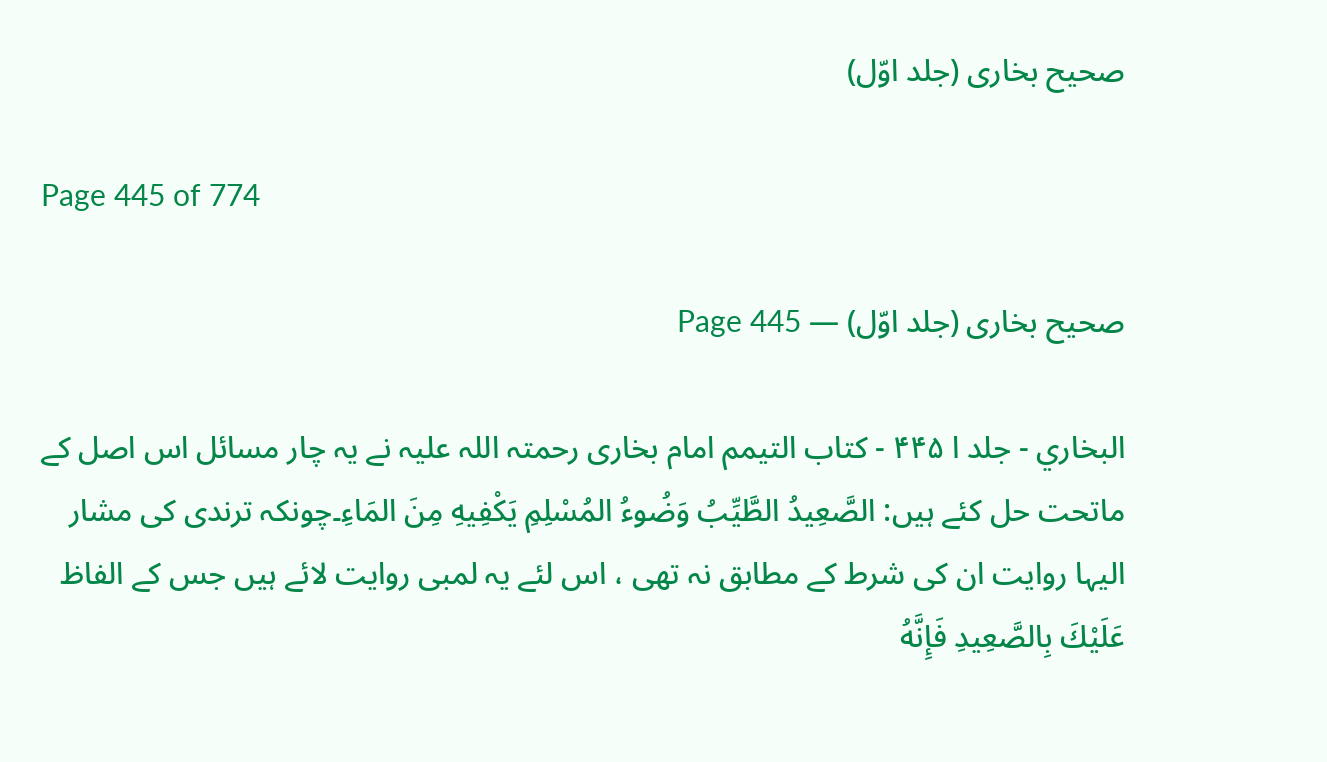صحیح بخاری (جلد اوّل)

Page 445 of 774

صحیح بخاری (جلد اوّل) — Page 445

البخاري - جلد ا ۴۴۵ - كتاب التيمم امام بخاری رحمتہ اللہ علیہ نے یہ چار مسائل اس اصل کے ماتحت حل کئے ہیں: الصَّعِيدُ الطَّيِّبُ وَضُوءُ المُسْلِمِ يَكْفِيهِ مِنَ المَاءِ۔چونکہ ترندی کی مشار الیہا روایت ان کی شرط کے مطابق نہ تھی ، اس لئے یہ لمبی روایت لائے ہیں جس کے الفاظ عَلَيْكَ بِالصَّعِيدِ فَإِنَّهُ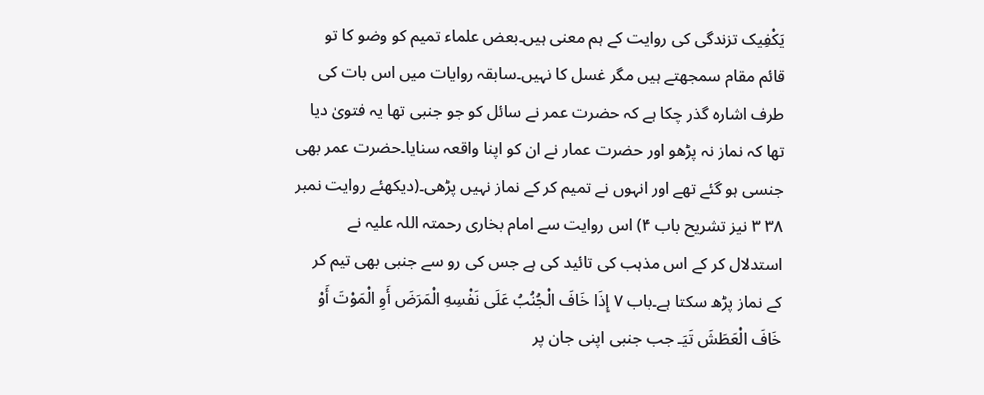يَكْفِیک تزندگی کی روایت کے ہم معنی ہیں۔بعض علماء تمیم کو وضو کا تو قائم مقام سمجھتے ہیں مگر غسل کا نہیں۔سابقہ روایات میں اس بات کی طرف اشارہ گذر چکا ہے کہ حضرت عمر نے سائل کو جو جنبی تھا یہ فتویٰ دیا تھا کہ نماز نہ پڑھو اور حضرت عمار نے ان کو اپنا واقعہ سنایا۔حضرت عمر بھی جنسی ہو گئے تھے اور انہوں نے تمیم کر کے نماز نہیں پڑھی۔(دیکھئے روایت نمبر ۳۸ ۳ نیز تشریح باب ۴) اس روایت سے امام بخاری رحمتہ اللہ علیہ نے استدلال کر کے اس مذہب کی تائید کی ہے جس کی رو سے جنبی بھی تیم کر کے نماز پڑھ سکتا ہے۔باب ۷ إِذَا خَافَ الْجُنُبُ عَلَى نَفْسِهِ الْمَرَضَ أَوِ الْمَوْتَ أَوْ خَافَ الْعَطَشَ تَيَـ جب جنبی اپنی جان پر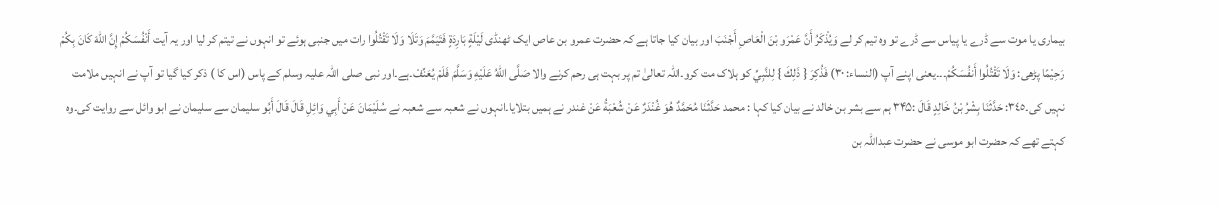بیماری یا موت سے ڈرے یا پیاس سے ڈرے تو وہ تیم کر لے وَيُذْكَرُ أَنَّ عَمْرَو بْنَ الْعَاصِ أَجْنَبَ اور بیان کیا جاتا ہے کہ حضرت عمرو بن عاص ایک ٹھنڈی لَيْلَةٍ بَارِدَةٍ فَتَيَمَّمَ وَتَلَا وَلَا تَقْتُلُوا رات میں جنبی ہوئے تو انہوں نے تیتم کر لیا اور یہ آیت أَنْفُسَكُمْ إِنَّ اللهَ كَانَ بِكُمْ رَحِيْمًا پڑھی: وَلَا تَقْتُلُوا أَنفُسَكُمْ۔۔۔یعنی اپنے آپ (النساء: ٣٠) فَذُكِرَ { ذَلِكَ } لِلنَّبِيِّ کو ہلاک مت کرو۔اللہ تعالیٰ تم پر بہت ہی رحم کرنے والا صَلَّى اللهُ عَلَيْهِ وَسَلَّمَ فَلَمْ يُعَنِّفْ۔ہے۔اور نبی صلی اللہ علیہ وسلم کے پاس (اس کا ) ذکر کیا گیا تو آپ نے انہیں ملامت نہیں کی۔٣٤٥: حَدَّثَنَا بِشْرُ بْنُ خَالِدٍ قَالَ :۳۴۵ ہم سے بشر بن خالد نے بیان کیا کہا : محمد حَدَّثَنَا مُحَمَّدٌ هُوَ غُنْدَرٌ عَنْ شُعْبَةُ عَنْ غندر نے ہمیں بتلایا۔انہوں نے شعبہ سے شعبہ نے سُلَيْمَانَ عَنْ أَبِي وَائِلِ قَالَ قَالَ أَبُو سلیمان سے سلیمان نے ابو وائل سے روایت کی۔وہ کہتے تھے کہ حضرت ابو موسی نے حضرت عبداللہ بن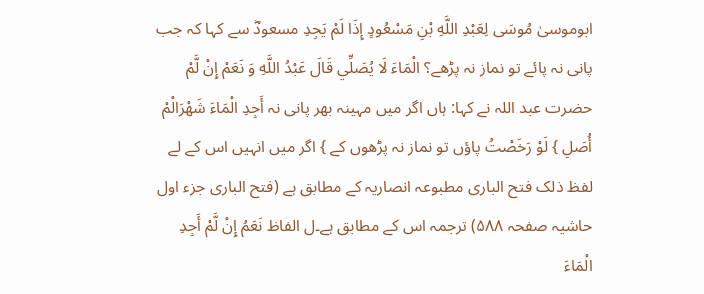ابوموسیٰ مُوسَى لِعَبْدِ اللَّهِ بْنِ مَسْعُودٍ إِذَا لَمْ يَجِدِ مسعودؓ سے کہا کہ جب پانی نہ پائے تو نماز نہ پڑھے؟ الْمَاءَ لَا يُصَلِّي قَالَ عَبْدُ اللَّهِ وَ نَعَمْ إِنْ لَّمْ حضرت عبد اللہ نے کہا: ہاں اگر میں مہینہ بھر پانی نہ أَجِدِ الْمَاءَ شَهْرَالْمْ أُصَلِ } لَوْ رَخَصْتُ پاؤں تو نماز نہ پڑھوں کے } اگر میں انہیں اس کے لے لفظ ذلک فتح الباری مطبوعہ انصاریہ کے مطابق ہے (فتح الباری جزء اول حاشیہ صفحہ ۵۸۸) ترجمہ اس کے مطابق ہے۔ل الفاظ نَعَمُ إِنْ لَّمْ أَجِدِ الْمَاءَ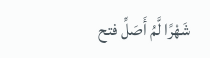شَهْرًا لَّمُ أَصَلِّ فتح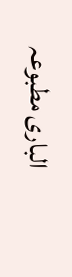الباری مطبوعہ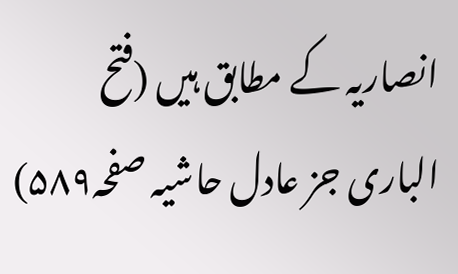انصاریہ کے مطابق ہیں (فتح الباری جز عادل حاشیہ صفحہ۵۸۹)